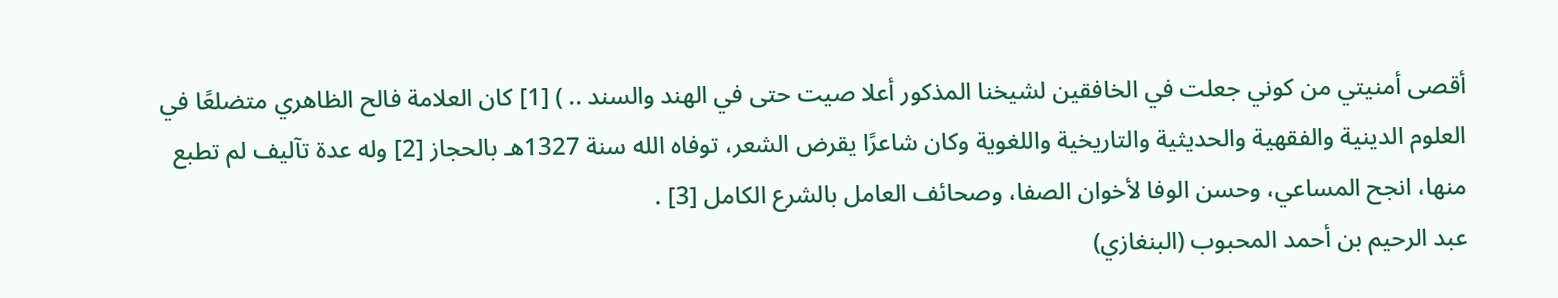أقصى أمنيتي من كوني جعلت في الخافقين لشيخنا المذكور أعلا صيت حتى في الهند والسند .. ) [1] كان العلامة فالح الظاهري متضلعًا في العلوم الدينية والفقهية والحديثية والتاريخية واللغوية وكان شاعرًا يقرض الشعر، توفاه الله سنة 1327هـ بالحجاز [2] وله عدة تآليف لم تطبع منها، انجح المساعي، وحسن الوفا لأخوان الصفا، وصحائف العامل بالشرع الكامل [3] .
عبد الرحيم بن أحمد المحبوب (البنغازي)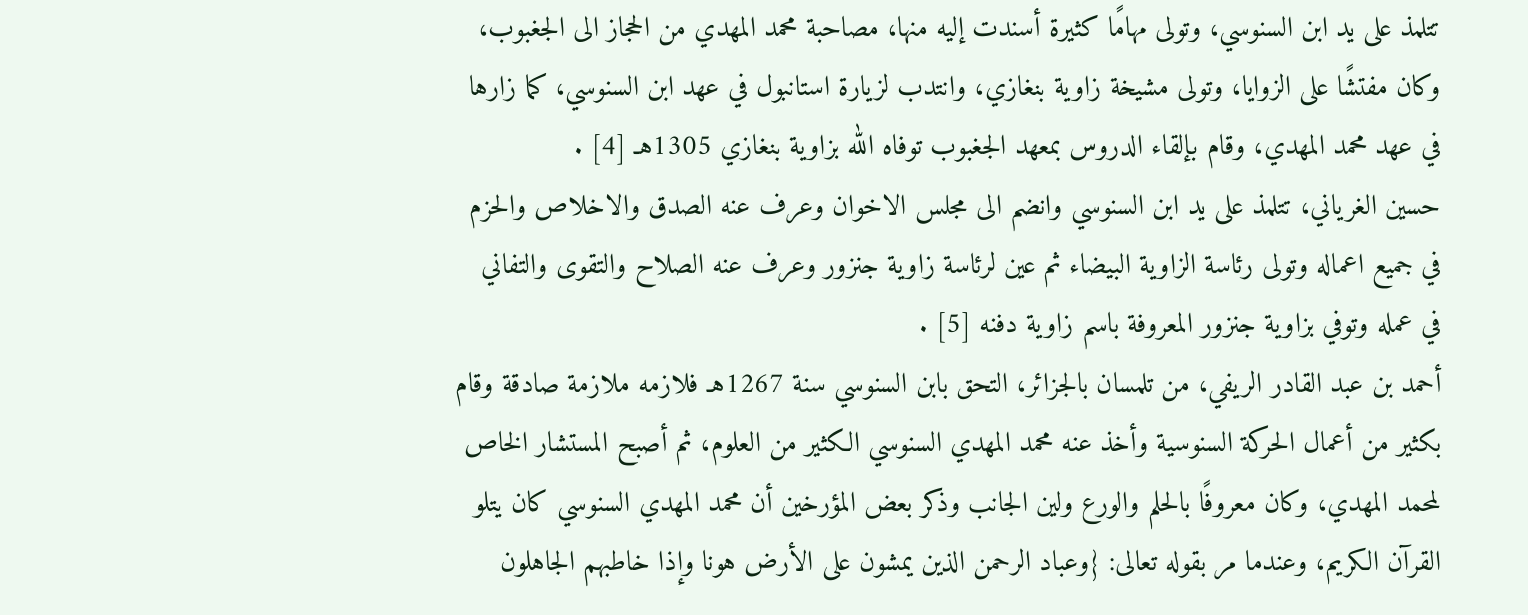تتلمذ على يد ابن السنوسي، وتولى مهامًا كثيرة أسندت إليه منها، مصاحبة محمد المهدي من الحجاز الى الجغبوب، وكان مفتشًا على الزوايا، وتولى مشيخة زاوية بنغازي، وانتدب لزيارة استانبول في عهد ابن السنوسي، كما زارها في عهد محمد المهدي، وقام بإلقاء الدروس بمعهد الجغبوب توفاه الله بزاوية بنغازي 1305هـ [4] .
حسين الغرياني، تتلمذ على يد ابن السنوسي وانضم الى مجلس الاخوان وعرف عنه الصدق والاخلاص والحزم في جميع اعماله وتولى رئاسة الزاوية البيضاء ثم عين لرئاسة زاوية جنزور وعرف عنه الصلاح والتقوى والتفاني في عمله وتوفي بزاوية جنزور المعروفة باسم زاوية دفنه [5] .
أحمد بن عبد القادر الريفي، من تلمسان بالجزائر، التحق بابن السنوسي سنة 1267هـ فلازمه ملازمة صادقة وقام بكثير من أعمال الحركة السنوسية وأخذ عنه محمد المهدي السنوسي الكثير من العلوم، ثم أصبح المستشار الخاص لمحمد المهدي، وكان معروفًا بالحلم والورع ولين الجانب وذكر بعض المؤرخين أن محمد المهدي السنوسي كان يتلو القرآن الكريم، وعندما مر بقوله تعالى: {وعباد الرحمن الذين يمشون على الأرض هونا وإذا خاطبهم الجاهلون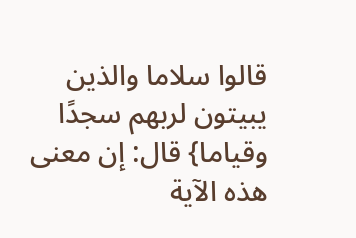قالوا سلاما والذين يبيتون لربهم سجدًا وقياما} قال: إن معنى هذه الآية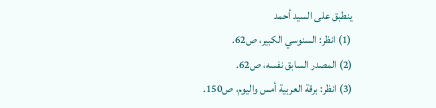ينطبق على السيد أحمد
(1) انظر: السنوسي الكبير، ص62.
(2) المصدر السابق نفسه، ص62.
(3) انظر: برقة العربية أمس واليوم، ص150.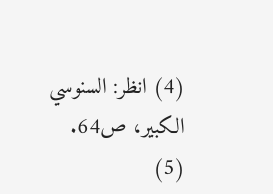(4) انظر: السنوسي الكبير، ص64.
(5)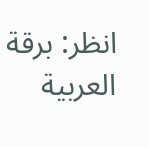انظر: برقة العربية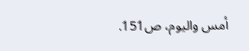أمس واليوم، ص151.